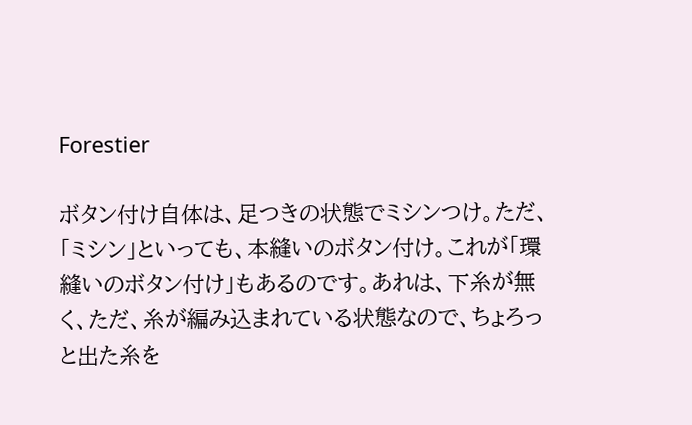Forestier

ボタン付け自体は、足つきの状態でミシンつけ。ただ、「ミシン」といっても、本縫いのボタン付け。これが「環縫いのボタン付け」もあるのです。あれは、下糸が無く、ただ、糸が編み込まれている状態なので、ちょろっと出た糸を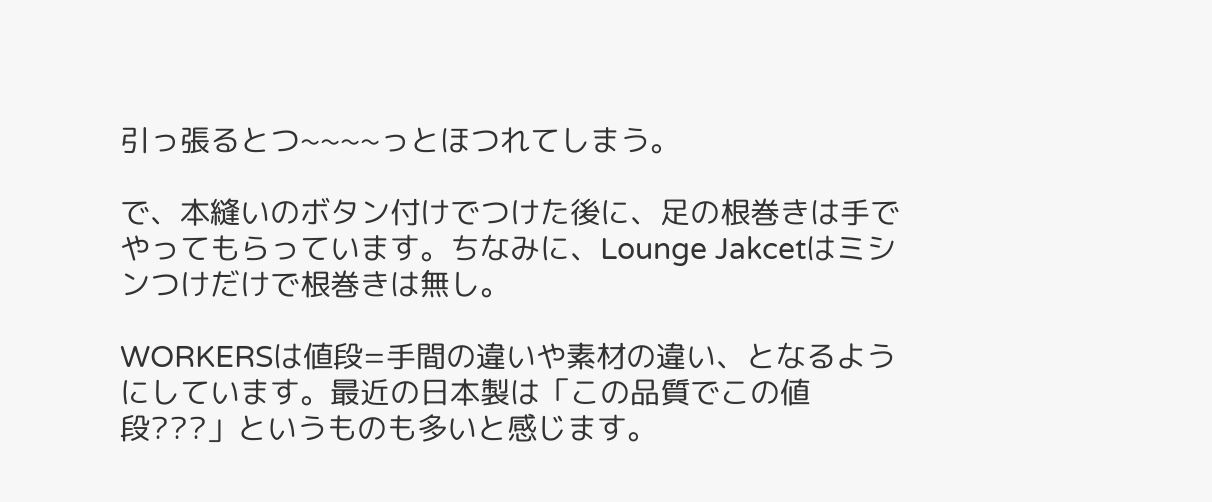引っ張るとつ~~~~っとほつれてしまう。

で、本縫いのボタン付けでつけた後に、足の根巻きは手でやってもらっています。ちなみに、Lounge Jakcetはミシンつけだけで根巻きは無し。

WORKERSは値段=手間の違いや素材の違い、となるようにしています。最近の日本製は「この品質でこの値段???」というものも多いと感じます。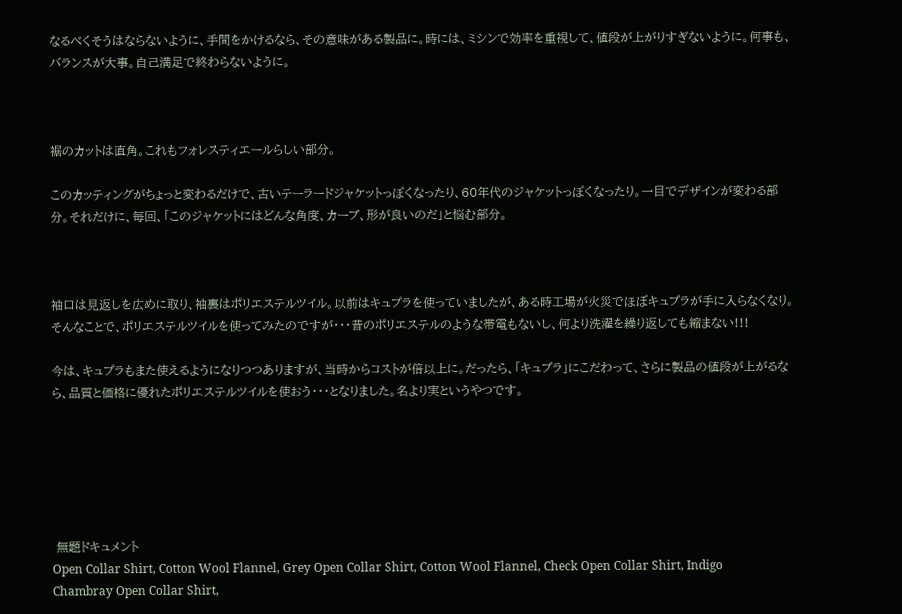なるべくそうはならないように、手間をかけるなら、その意味がある製品に。時には、ミシンで効率を重視して、値段が上がりすぎないように。何事も、バランスが大事。自己満足で終わらないように。



裾のカットは直角。これもフォレスティエールらしい部分。

このカッティングがちょっと変わるだけで、古いテーラードジャケットっぽくなったり、60年代のジャケットっぽくなったり。一目でデザインが変わる部分。それだけに、毎回、「このジャケットにはどんな角度、カーブ、形が良いのだ」と悩む部分。



袖口は見返しを広めに取り、袖裏はポリエステルツイル。以前はキュプラを使っていましたが、ある時工場が火災でほぼキュプラが手に入らなくなり。そんなことで、ポリエステルツイルを使ってみたのですが・・・昔のポリエステルのような帯電もないし、何より洗濯を繰り返しても縮まない!!!

今は、キュプラもまた使えるようになりつつありますが、当時からコストが倍以上に。だったら、「キュプラ」にこだわって、さらに製品の値段が上がるなら、品質と価格に優れたポリエステルツイルを使おう・・・となりました。名より実というやつです。






 無題ドキュメント
Open Collar Shirt, Cotton Wool Flannel, Grey Open Collar Shirt, Cotton Wool Flannel, Check Open Collar Shirt, Indigo Chambray Open Collar Shirt,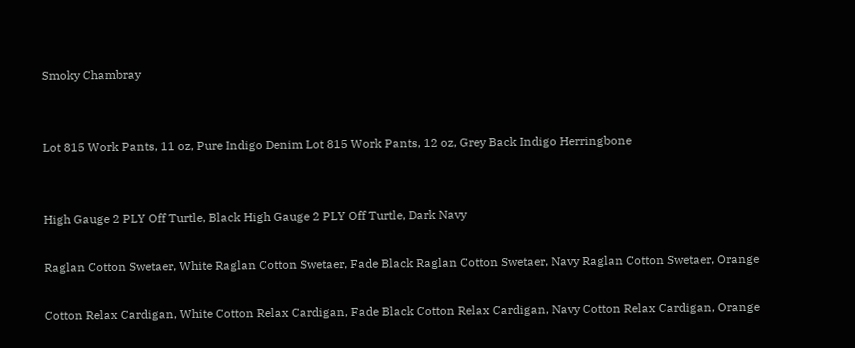Smoky Chambray


Lot 815 Work Pants, 11 oz, Pure Indigo Denim Lot 815 Work Pants, 12 oz, Grey Back Indigo Herringbone


High Gauge 2 PLY Off Turtle, Black High Gauge 2 PLY Off Turtle, Dark Navy

Raglan Cotton Swetaer, White Raglan Cotton Swetaer, Fade Black Raglan Cotton Swetaer, Navy Raglan Cotton Swetaer, Orange

Cotton Relax Cardigan, White Cotton Relax Cardigan, Fade Black Cotton Relax Cardigan, Navy Cotton Relax Cardigan, Orange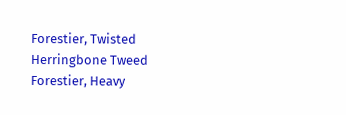Forestier, Twisted Herringbone Tweed Forestier, Heavy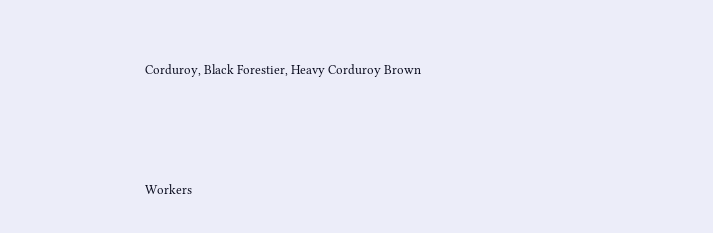Corduroy, Black Forestier, Heavy Corduroy Brown







Workers